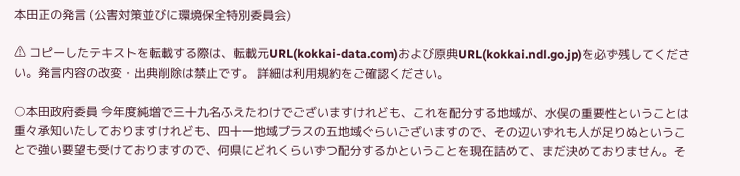本田正の発言 (公害対策並びに環境保全特別委員会)

⚠ コピーしたテキストを転載する際は、転載元URL(kokkai-data.com)および原典URL(kokkai.ndl.go.jp)を必ず残してください。発言内容の改変・出典削除は禁止です。 詳細は利用規約をご確認ください。

○本田政府委員 今年度純増で三十九名ふえたわけでございますけれども、これを配分する地域が、水俣の重要性ということは重々承知いたしておりますけれども、四十一地域プラスの五地域ぐらいございますので、その辺いずれも人が足りぬということで強い要望も受けておりますので、何県にどれくらいずつ配分するかということを現在詰めて、まだ決めておりません。そ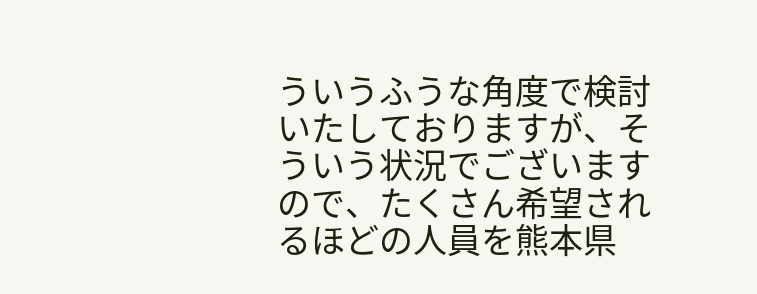ういうふうな角度で検討いたしておりますが、そういう状況でございますので、たくさん希望されるほどの人員を熊本県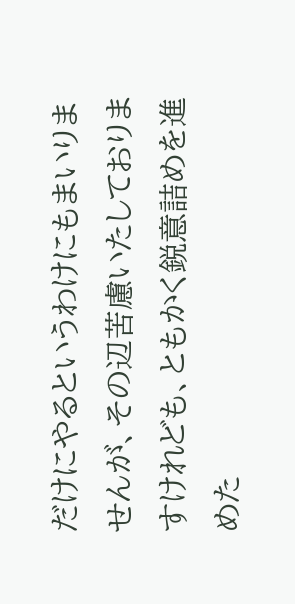だけにやるというわけにもまいりませんが、その辺苦慮いたしておりますけれども、ともかく鋭意詰めを進めた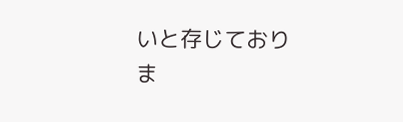いと存じておりま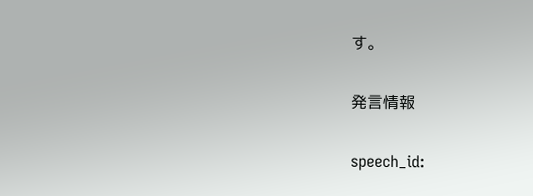す。

発言情報

speech_id: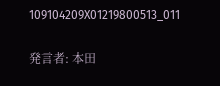109104209X01219800513_011

発言者: 本田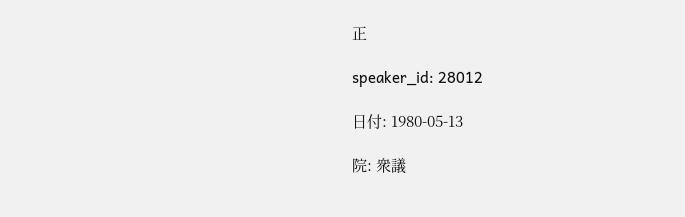正

speaker_id: 28012

日付: 1980-05-13

院: 衆議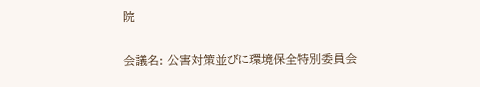院

会議名: 公害対策並びに環境保全特別委員会